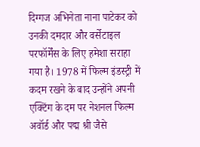दिग्गज अभिनेता नाना पाटेकर को उनकी दमदार और वर्सेटाइल परफॉर्मेंस के लिए हमेशा सराहा गया है। 1978 में फिल्म इंडस्ट्री में कदम रखने के बाद उन्होंने अपनी एक्टिंग के दम पर नेशनल फिल्म अवॉर्ड और पद्म श्री जैसे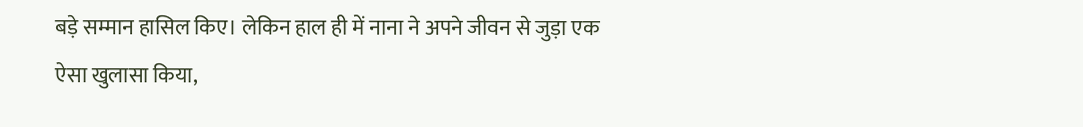बड़े सम्मान हासिल किए। लेकिन हाल ही में नाना ने अपने जीवन से जुड़ा एक ऐसा खुलासा किया,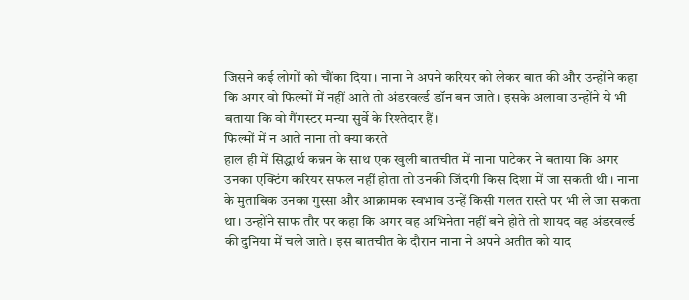जिसने कई लोगों को चौंका दिया। नाना ने अपने करियर को लेकर बात की और उन्होंने कहा कि अगर वो फिल्मों में नहीं आते तो अंडरवर्ल्ड डॉन बन जाते। इसके अलावा उन्होंने ये भी बताया कि वो गैंगस्टर मन्या सुर्वे के रिश्तेदार हैं।
फिल्मों में न आते नाना तो क्या करते
हाल ही में सिद्धार्थ कन्नन के साथ एक खुली बातचीत में नाना पाटेकर ने बताया कि अगर उनका एक्टिंग करियर सफल नहीं होता तो उनकी जिंदगी किस दिशा में जा सकती थी। नाना के मुताबिक उनका गुस्सा और आक्रामक स्वभाव उन्हें किसी गलत रास्ते पर भी ले जा सकता था। उन्होंने साफ तौर पर कहा कि अगर वह अभिनेता नहीं बने होते तो शायद वह अंडरवर्ल्ड की दुनिया में चले जाते। इस बातचीत के दौरान नाना ने अपने अतीत को याद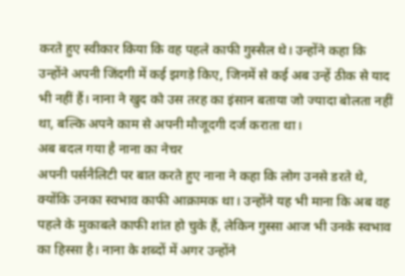करते हुए स्वीकार किया कि वह पहले काफी गुस्सैल थे। उन्होंने कहा कि उन्होंने अपनी जिंदगी में कई झगड़े किए, जिनमें से कई अब उन्हें ठीक से याद भी नहीं हैं। नाना ने खुद को उस तरह का इंसान बताया जो ज्यादा बोलता नहीं था, बल्कि अपने काम से अपनी मौजूदगी दर्ज कराता था।
अब बदल गया है नाना का नेचर
अपनी पर्सनैलिटी पर बात करते हुए नाना ने कहा कि लोग उनसे डरते थे, क्योंकि उनका स्वभाव काफी आक्रामक था। उन्होंने यह भी माना कि अब वह पहले के मुकाबले काफी शांत हो चुके हैं, लेकिन गुस्सा आज भी उनके स्वभाव का हिस्सा है। नाना के शब्दों में अगर उन्होंने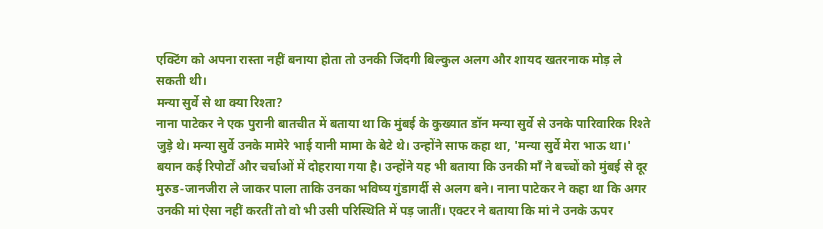एक्टिंग को अपना रास्ता नहीं बनाया होता तो उनकी जिंदगी बिल्कुल अलग और शायद खतरनाक मोड़ ले सकती थी।
मन्या सुर्वे से था क्या रिश्ता?
नाना पाटेकर ने एक पुरानी बातचीत में बताया था कि मुंबई के कुख्यात डॉन मन्या सुर्वे से उनके पारिवारिक रिश्ते जुड़े थे। मन्या सुर्वे उनके मामेरे भाई यानी मामा के बेटे थे। उन्होंने साफ कहा था, 'मन्या सुर्वे मेरा भाऊ था।' बयान कई रिपोर्टों और चर्चाओं में दोहराया गया है। उन्होंने यह भी बताया कि उनकी माँ ने बच्चों को मुंबई से दूर मुरुड‑जानजीरा ले जाकर पाला ताकि उनका भविष्य गुंडागर्दी से अलग बने। नाना पाटेकर ने कहा था कि अगर उनकी मां ऐसा नहीं करतीं तो वो भी उसी परिस्थिति में पड़ जातीं। एक्टर ने बताया कि मां ने उनके ऊपर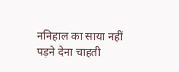ननिहाल का साया नहीं पड़ने देना चाहती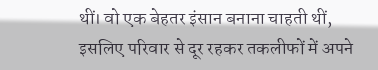थीं। वो एक बेहतर इंसान बनाना चाहती थीं, इसलिए परिवार से दूर रहकर तकलीफों में अपने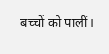बच्चों को पालीं।